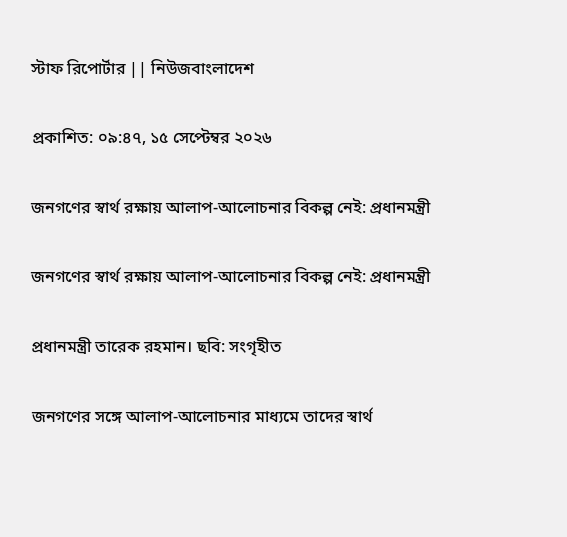স্টাফ রিপোর্টার || নিউজবাংলাদেশ

প্রকাশিত: ০৯:৪৭, ১৫ সেপ্টেম্বর ২০২৬

জনগণের স্বার্থ রক্ষায় আলাপ-আলোচনার বিকল্প নেই: প্রধানমন্ত্রী

জনগণের স্বার্থ রক্ষায় আলাপ-আলোচনার বিকল্প নেই: প্রধানমন্ত্রী

প্রধানমন্ত্রী তারেক রহমান। ছবি: সংগৃহীত

জনগণের সঙ্গে আলাপ-আলোচনার মাধ্যমে তাদের স্বার্থ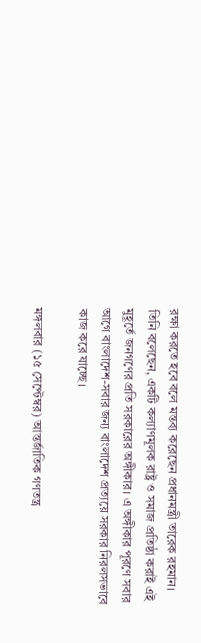রক্ষা করতে হবে বলে মন্তব্য করেছেন প্রধানমন্ত্রী তারেক রহমান। তিনি বলেছেন, একটি কল্যাণমূলক রাষ্ট্র ও সমাজ প্রতিষ্ঠা করাই এই মুহূর্তে জনগণের প্রতি সরকারের অঙ্গীকার। এ অঙ্গীকার পূরণে সবার আগে বাংলাদেশ-সবার জন্য বাংলাদেশ প্রত্যয়ে সরকার নিরলসভাবে কাজ করে যাচ্ছে।

মঙ্গলবার (১৫ সেপ্টেম্বর) আন্তর্জাতিক গণতন্ত্র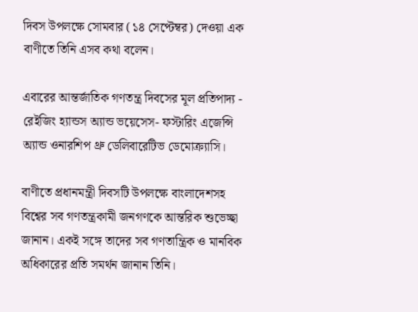দিবস উপলক্ষে সোমবার (১৪ সেপ্টেম্বর) দেওয়া এক বাণীতে তিনি এসব কথা বলেন।

এবারের আন্তর্জাতিক গণতন্ত্র দিবসের মূল প্রতিপাদ্য - রেইজিং হ্যান্ডস অ্যান্ড ভয়েসেস- ফস্টারিং এজেন্সি অ্যান্ড ওনারশিপ থ্রু ডেলিবারেটিভ ডেমোক্র্যাসি।

বাণীতে প্রধানমন্ত্রী দিবসটি উপলক্ষে বাংলাদেশসহ বিশ্বের সব গণতন্ত্রকামী জনগণকে আন্তরিক শুভেচ্ছা জানান। একই সঙ্গে তাদের সব গণতান্ত্রিক ও মানবিক অধিকারের প্রতি সমর্থন জানান তিনি।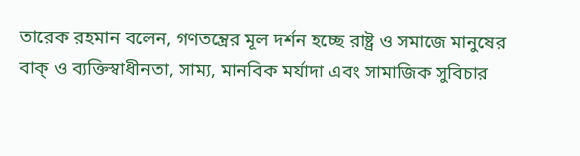তারেক রহমান বলেন, গণতন্ত্রের মূল দর্শন হচ্ছে রাষ্ট্র ও সমাজে মানুষের বাক্‌ ও ব্যক্তিস্বাধীনতা, সাম্য, মানবিক মর্যাদা এবং সামাজিক সুবিচার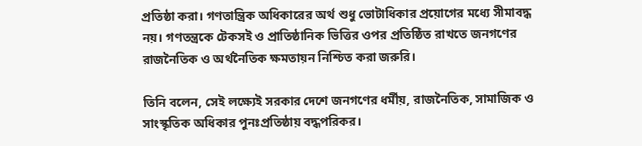প্রতিষ্ঠা করা। গণতান্ত্রিক অধিকারের অর্থ শুধু ভোটাধিকার প্রয়োগের মধ্যে সীমাবদ্ধ নয়। গণতন্ত্রকে টেকসই ও প্রাতিষ্ঠানিক ভিত্তির ওপর প্রতিষ্ঠিত রাখতে জনগণের রাজনৈতিক ও অর্থনৈতিক ক্ষমতায়ন নিশ্চিত করা জরুরি।

তিনি বলেন, সেই লক্ষ্যেই সরকার দেশে জনগণের ধর্মীয়, রাজনৈতিক, সামাজিক ও সাংস্কৃতিক অধিকার পুনঃপ্রতিষ্ঠায় বদ্ধপরিকর।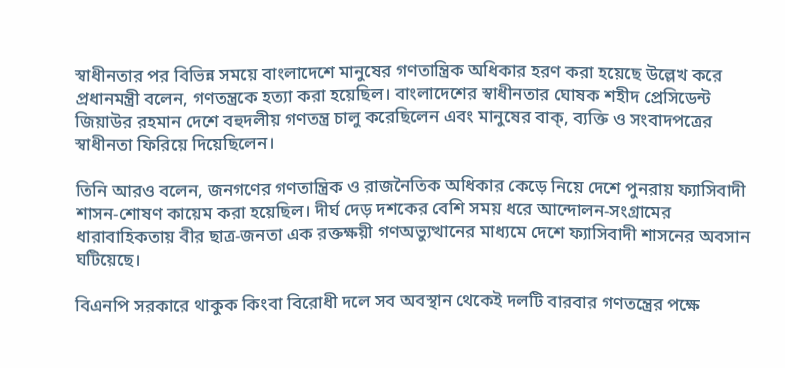স্বাধীনতার পর বিভিন্ন সময়ে বাংলাদেশে মানুষের গণতান্ত্রিক অধিকার হরণ করা হয়েছে উল্লেখ করে প্রধানমন্ত্রী বলেন, গণতন্ত্রকে হত্যা করা হয়েছিল। বাংলাদেশের স্বাধীনতার ঘোষক শহীদ প্রেসিডেন্ট জিয়াউর রহমান দেশে বহুদলীয় গণতন্ত্র চালু করেছিলেন এবং মানুষের বাক্‌, ব্যক্তি ও সংবাদপত্রের স্বাধীনতা ফিরিয়ে দিয়েছিলেন।

তিনি আরও বলেন, জনগণের গণতান্ত্রিক ও রাজনৈতিক অধিকার কেড়ে নিয়ে দেশে পুনরায় ফ্যাসিবাদী শাসন-শোষণ কায়েম করা হয়েছিল। দীর্ঘ দেড় দশকের বেশি সময় ধরে আন্দোলন-সংগ্রামের ধারাবাহিকতায় বীর ছাত্র-জনতা এক রক্তক্ষয়ী গণঅভ্যুত্থানের মাধ্যমে দেশে ফ্যাসিবাদী শাসনের অবসান ঘটিয়েছে।

বিএনপি সরকারে থাকুক কিংবা বিরোধী দলে সব অবস্থান থেকেই দলটি বারবার গণতন্ত্রের পক্ষে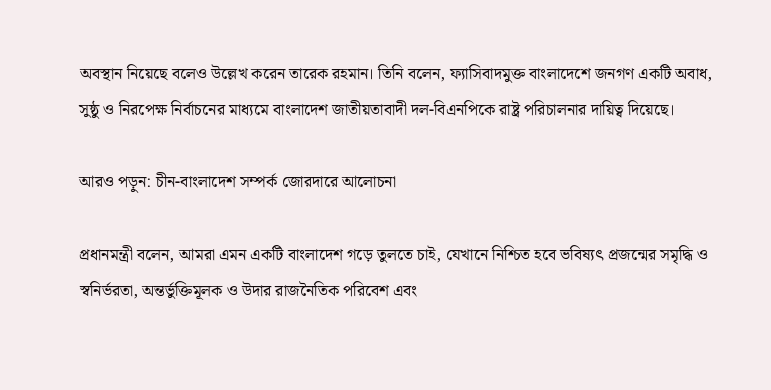অবস্থান নিয়েছে বলেও উল্লেখ করেন তারেক রহমান। তিনি বলেন, ফ্যাসিবাদমুক্ত বাংলাদেশে জনগণ একটি অবাধ, সুষ্ঠু ও নিরপেক্ষ নির্বাচনের মাধ্যমে বাংলাদেশ জাতীয়তাবাদী দল-বিএনপিকে রাষ্ট্র পরিচালনার দায়িত্ব দিয়েছে।

আরও পড়ুন: চীন-বাংলাদেশ সম্পর্ক জোরদারে আলোচনা

প্রধানমন্ত্রী বলেন, আমরা এমন একটি বাংলাদেশ গড়ে তুলতে চাই, যেখানে নিশ্চিত হবে ভবিষ্যৎ প্রজন্মের সমৃদ্ধি ও স্বনির্ভরতা, অন্তর্ভুক্তিমূলক ও উদার রাজনৈতিক পরিবেশ এবং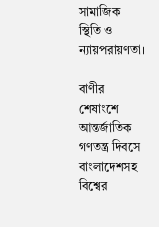সামাজিক স্থিতি ও ন্যায়পরায়ণতা।

বাণীর শেষাংশে আন্তর্জাতিক গণতন্ত্র দিবসে বাংলাদেশসহ বিশ্বের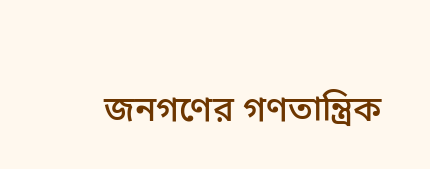জনগণের গণতান্ত্রিক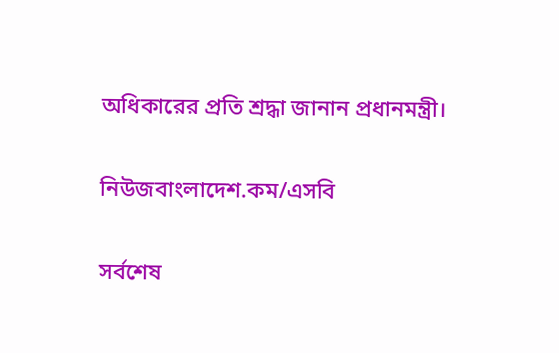অধিকারের প্রতি শ্রদ্ধা জানান প্রধানমন্ত্রী।

নিউজবাংলাদেশ.কম/এসবি

সর্বশেষ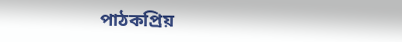পাঠকপ্রিয়